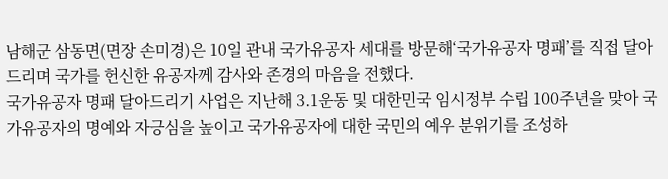남해군 삼동면(면장 손미경)은 10일 관내 국가유공자 세대를 방문해‘국가유공자 명패’를 직접 달아드리며 국가를 헌신한 유공자께 감사와 존경의 마음을 전했다.
국가유공자 명패 달아드리기 사업은 지난해 3.1운동 및 대한민국 임시정부 수립 100주년을 맞아 국가유공자의 명예와 자긍심을 높이고 국가유공자에 대한 국민의 예우 분위기를 조성하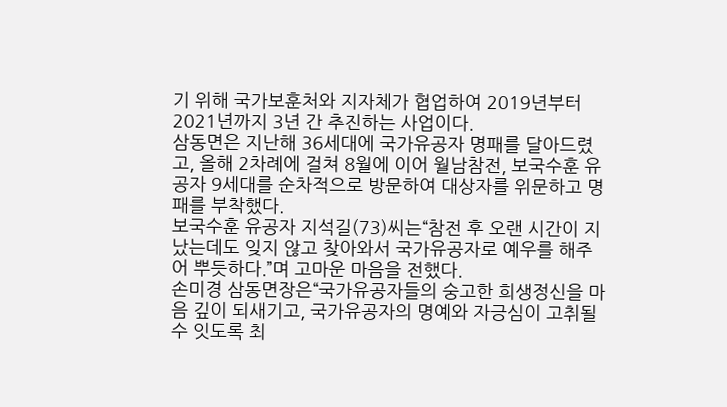기 위해 국가보훈처와 지자체가 협업하여 2019년부터 2021년까지 3년 간 추진하는 사업이다.
삼동면은 지난해 36세대에 국가유공자 명패를 달아드렸고, 올해 2차례에 걸쳐 8월에 이어 월남참전, 보국수훈 유공자 9세대를 순차적으로 방문하여 대상자를 위문하고 명패를 부착했다.
보국수훈 유공자 지석길(73)씨는“참전 후 오랜 시간이 지났는데도 잊지 않고 찾아와서 국가유공자로 예우를 해주어 뿌듯하다.”며 고마운 마음을 전했다.
손미경 삼동면장은“국가유공자들의 숭고한 희생정신을 마음 깊이 되새기고, 국가유공자의 명예와 자긍심이 고취될 수 잇도록 최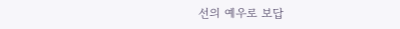선의 예우로 보답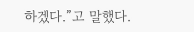하겠다.”고 말했다.